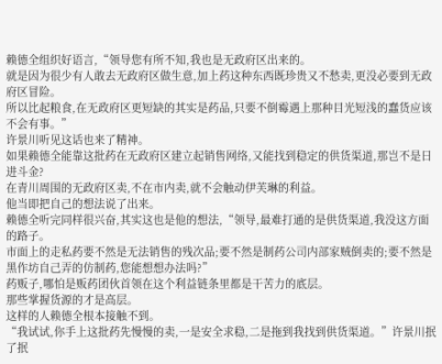赖德全组织好语言,“领导您有所不知,我也是无政府区出来的。
就是因为很少有人敢去无政府区做生意,加上药这种东西既珍贵又不愁卖,更没必要到无政府区冒险。
所以比起粮食,在无政府区更短缺的其实是药品,只要不倒霉遇上那种目光短浅的蠢货应该不会有事。”
许景川听见这话也来了精神。
如果赖德全能靠这批药在无政府区建立起销售网络,又能找到稳定的供货渠道,那岂不是日进斗金?
在青川周围的无政府区卖,不在市内卖,就不会触动伊芙琳的利益。
他当即把自己的想法说了出来。
赖德全听完同样很兴奋,其实这也是他的想法,“领导,最难打通的是供货渠道,我没这方面的路子。
市面上的走私药要不然是无法销售的残次品;要不然是制药公司内部家贼倒卖的;要不然是黑作坊自己弄的仿制药,您能想想办法吗?”
药贩子,哪怕是贩药团伙首领在这个利益链条里都是干苦力的底层。
那些掌握货源的才是高层。
这样的人赖德全根本接触不到。
“我试试,你手上这批药先慢慢的卖,一是安全求稳,二是拖到我找到供货渠道。”许景川抿了抿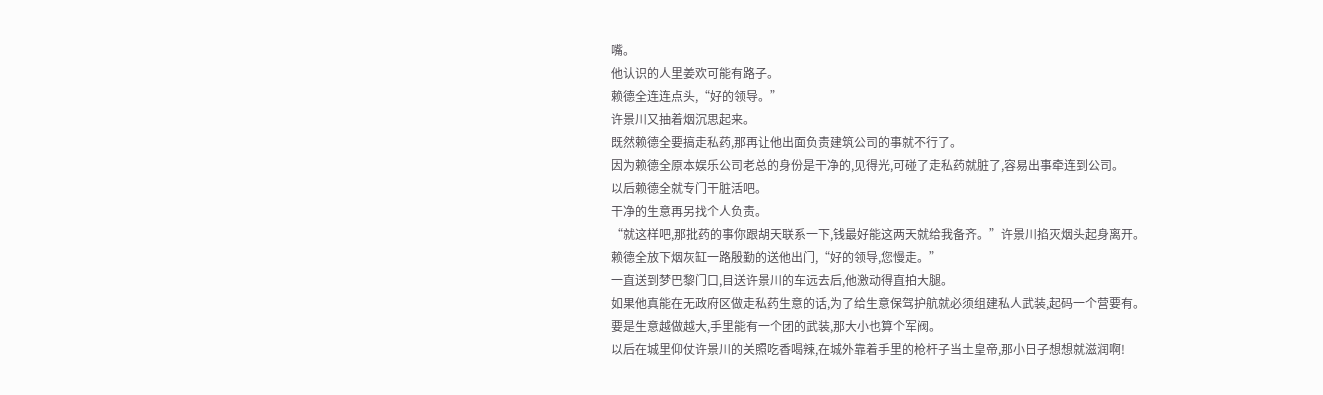嘴。
他认识的人里姜欢可能有路子。
赖德全连连点头,“好的领导。”
许景川又抽着烟沉思起来。
既然赖德全要搞走私药,那再让他出面负责建筑公司的事就不行了。
因为赖德全原本娱乐公司老总的身份是干净的,见得光,可碰了走私药就脏了,容易出事牵连到公司。
以后赖德全就专门干脏活吧。
干净的生意再另找个人负责。
“就这样吧,那批药的事你跟胡天联系一下,钱最好能这两天就给我备齐。”许景川掐灭烟头起身离开。
赖德全放下烟灰缸一路殷勤的送他出门,“好的领导,您慢走。”
一直送到梦巴黎门口,目送许景川的车远去后,他激动得直拍大腿。
如果他真能在无政府区做走私药生意的话,为了给生意保驾护航就必须组建私人武装,起码一个营要有。
要是生意越做越大,手里能有一个团的武装,那大小也算个军阀。
以后在城里仰仗许景川的关照吃香喝辣,在城外靠着手里的枪杆子当土皇帝,那小日子想想就滋润啊!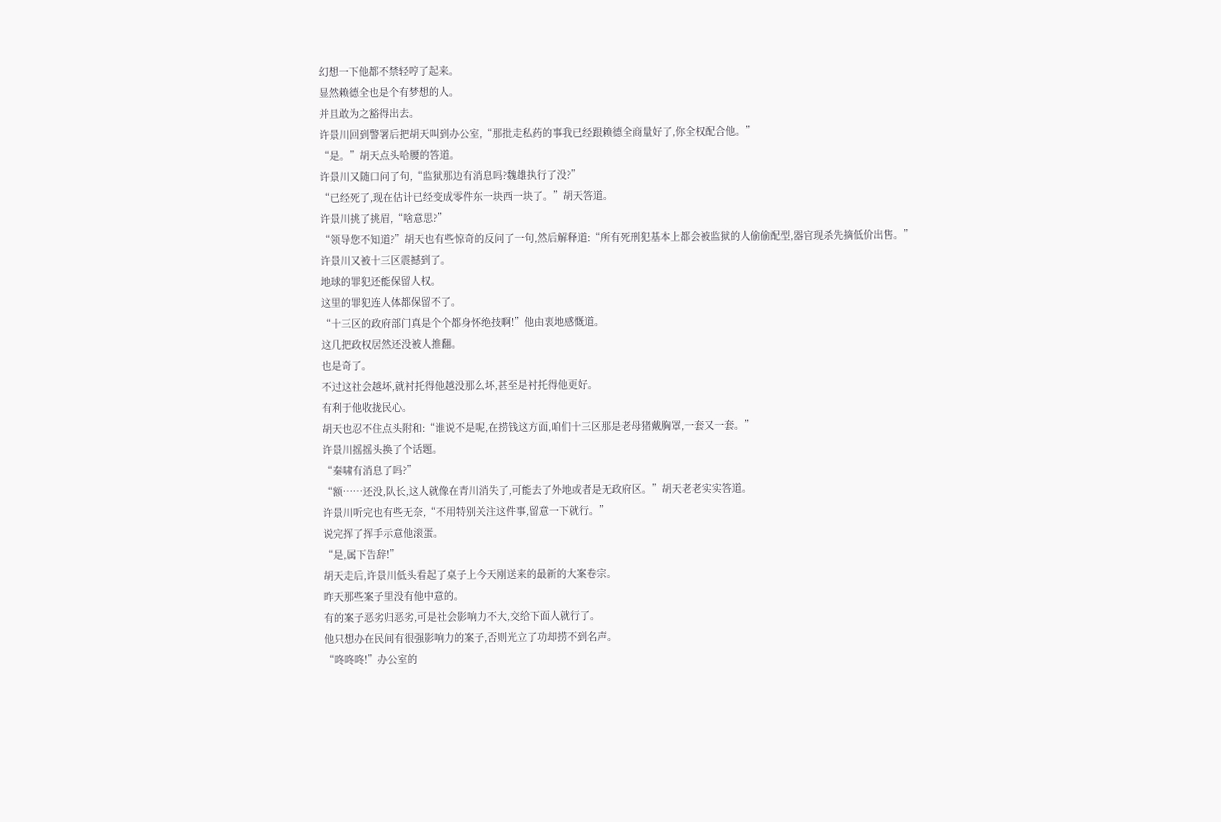幻想一下他都不禁轻哼了起来。
显然赖德全也是个有梦想的人。
并且敢为之豁得出去。
许景川回到警署后把胡天叫到办公室,“那批走私药的事我已经跟赖德全商量好了,你全权配合他。”
“是。”胡天点头哈腰的答道。
许景川又随口问了句,“监狱那边有消息吗?魏雄执行了没?”
“已经死了,现在估计已经变成零件东一块西一块了。”胡天答道。
许景川挑了挑眉,“啥意思?”
“领导您不知道?”胡天也有些惊奇的反问了一句,然后解释道:“所有死刑犯基本上都会被监狱的人偷偷配型,器官现杀先摘低价出售。”
许景川又被十三区震撼到了。
地球的罪犯还能保留人权。
这里的罪犯连人体都保留不了。
“十三区的政府部门真是个个都身怀绝技啊!”他由衷地感慨道。
这几把政权居然还没被人推翻。
也是奇了。
不过这社会越坏,就衬托得他越没那么坏,甚至是衬托得他更好。
有利于他收拢民心。
胡天也忍不住点头附和:“谁说不是呢,在捞钱这方面,咱们十三区那是老母猪戴胸罩,一套又一套。”
许景川摇摇头换了个话题。
“秦啸有消息了吗?”
“额……还没,队长,这人就像在青川消失了,可能去了外地或者是无政府区。”胡天老老实实答道。
许景川听完也有些无奈,“不用特别关注这件事,留意一下就行。”
说完挥了挥手示意他滚蛋。
“是,属下告辞!”
胡天走后,许景川低头看起了桌子上今天刚送来的最新的大案卷宗。
昨天那些案子里没有他中意的。
有的案子恶劣归恶劣,可是社会影响力不大,交给下面人就行了。
他只想办在民间有很强影响力的案子,否则光立了功却捞不到名声。
“咚咚咚!”办公室的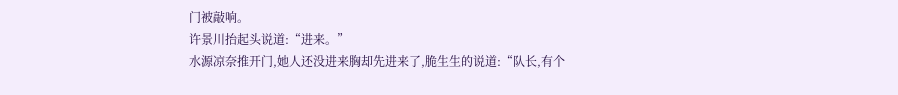门被敲响。
许景川抬起头说道:“进来。”
水源凉奈推开门,她人还没进来胸却先进来了,脆生生的说道:“队长,有个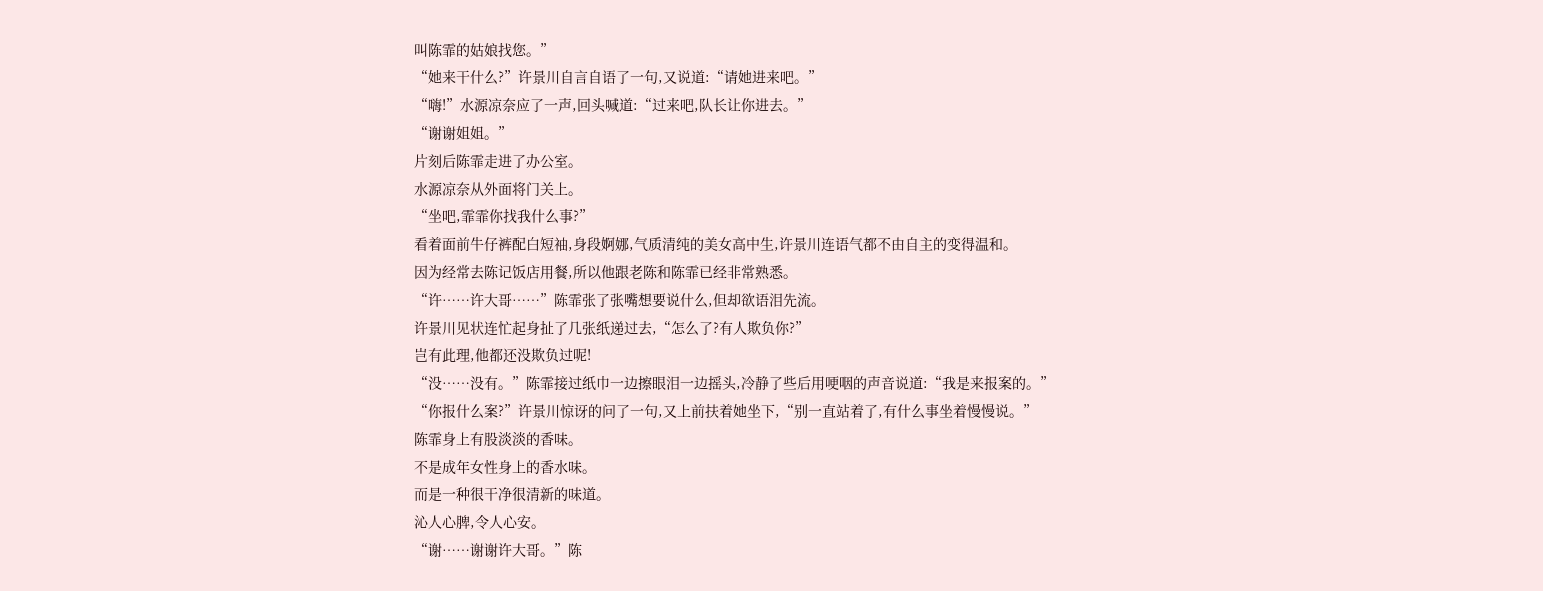叫陈霏的姑娘找您。”
“她来干什么?”许景川自言自语了一句,又说道:“请她进来吧。”
“嗨!”水源凉奈应了一声,回头喊道:“过来吧,队长让你进去。”
“谢谢姐姐。”
片刻后陈霏走进了办公室。
水源凉奈从外面将门关上。
“坐吧,霏霏你找我什么事?”
看着面前牛仔裤配白短袖,身段婀娜,气质清纯的美女高中生,许景川连语气都不由自主的变得温和。
因为经常去陈记饭店用餐,所以他跟老陈和陈霏已经非常熟悉。
“许……许大哥……”陈霏张了张嘴想要说什么,但却欲语泪先流。
许景川见状连忙起身扯了几张纸递过去,“怎么了?有人欺负你?”
岂有此理,他都还没欺负过呢!
“没……没有。”陈霏接过纸巾一边擦眼泪一边摇头,冷静了些后用哽咽的声音说道:“我是来报案的。”
“你报什么案?”许景川惊讶的问了一句,又上前扶着她坐下,“别一直站着了,有什么事坐着慢慢说。”
陈霏身上有股淡淡的香味。
不是成年女性身上的香水味。
而是一种很干净很清新的味道。
沁人心脾,令人心安。
“谢……谢谢许大哥。”陈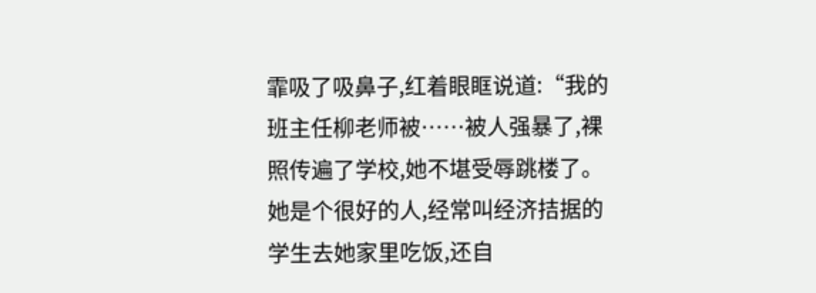霏吸了吸鼻子,红着眼眶说道:“我的班主任柳老师被……被人强暴了,裸照传遍了学校,她不堪受辱跳楼了。
她是个很好的人,经常叫经济拮据的学生去她家里吃饭,还自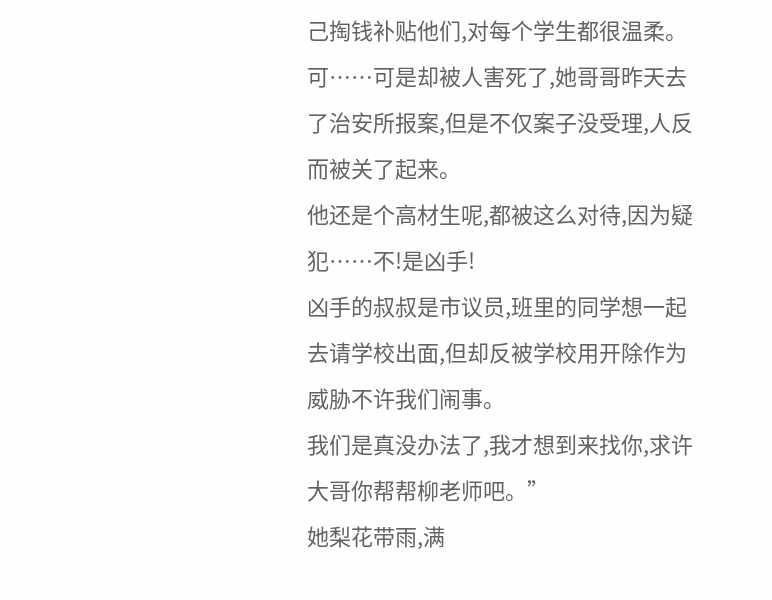己掏钱补贴他们,对每个学生都很温柔。
可……可是却被人害死了,她哥哥昨天去了治安所报案,但是不仅案子没受理,人反而被关了起来。
他还是个高材生呢,都被这么对待,因为疑犯……不!是凶手!
凶手的叔叔是市议员,班里的同学想一起去请学校出面,但却反被学校用开除作为威胁不许我们闹事。
我们是真没办法了,我才想到来找你,求许大哥你帮帮柳老师吧。”
她梨花带雨,满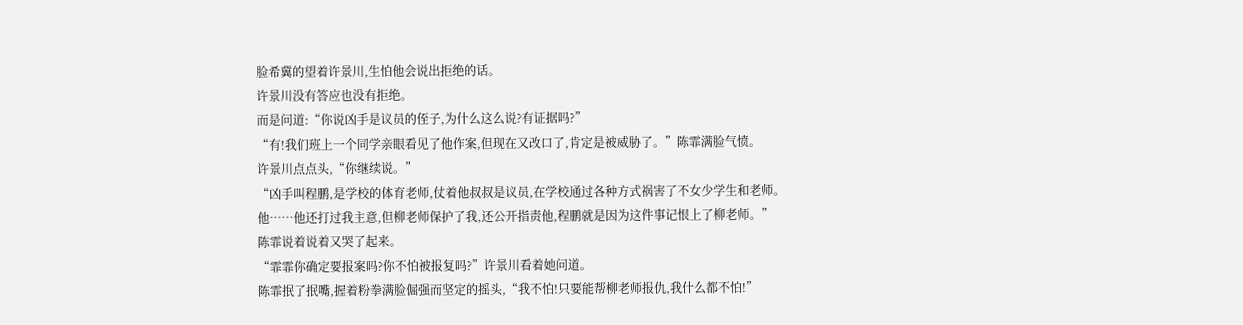脸希冀的望着许景川,生怕他会说出拒绝的话。
许景川没有答应也没有拒绝。
而是问道:“你说凶手是议员的侄子,为什么这么说?有证据吗?”
“有!我们班上一个同学亲眼看见了他作案,但现在又改口了,肯定是被威胁了。”陈霏满脸气愤。
许景川点点头,“你继续说。”
“凶手叫程鹏,是学校的体育老师,仗着他叔叔是议员,在学校通过各种方式祸害了不女少学生和老师。
他……他还打过我主意,但柳老师保护了我,还公开指责他,程鹏就是因为这件事记恨上了柳老师。”
陈霏说着说着又哭了起来。
“霏霏你确定要报案吗?你不怕被报复吗?”许景川看着她问道。
陈霏抿了抿嘴,握着粉拳满脸倔强而坚定的摇头,“我不怕!只要能帮柳老师报仇,我什么都不怕!”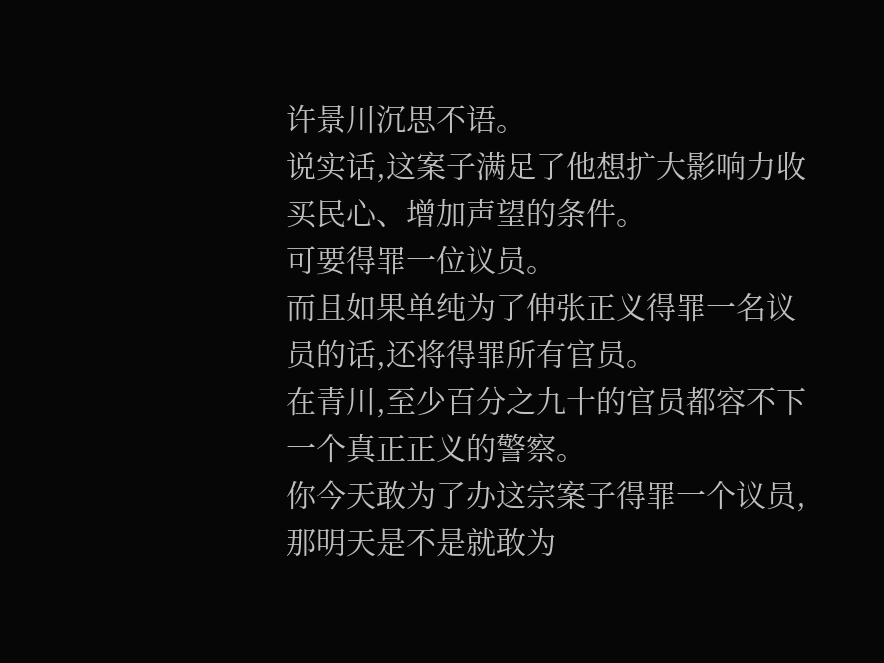许景川沉思不语。
说实话,这案子满足了他想扩大影响力收买民心、增加声望的条件。
可要得罪一位议员。
而且如果单纯为了伸张正义得罪一名议员的话,还将得罪所有官员。
在青川,至少百分之九十的官员都容不下一个真正正义的警察。
你今天敢为了办这宗案子得罪一个议员,那明天是不是就敢为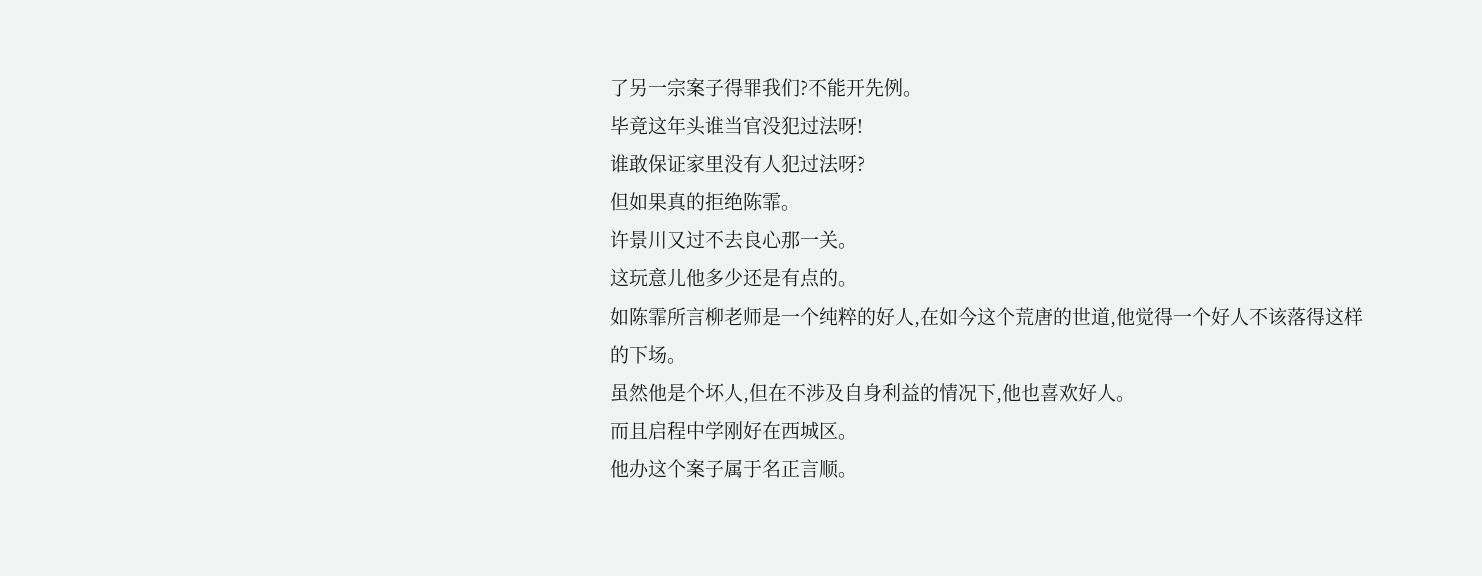了另一宗案子得罪我们?不能开先例。
毕竟这年头谁当官没犯过法呀!
谁敢保证家里没有人犯过法呀?
但如果真的拒绝陈霏。
许景川又过不去良心那一关。
这玩意儿他多少还是有点的。
如陈霏所言柳老师是一个纯粹的好人,在如今这个荒唐的世道,他觉得一个好人不该落得这样的下场。
虽然他是个坏人,但在不涉及自身利益的情况下,他也喜欢好人。
而且启程中学刚好在西城区。
他办这个案子属于名正言顺。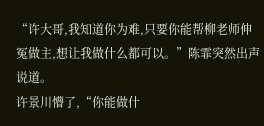“许大哥,我知道你为难,只要你能帮柳老师伸冤做主,想让我做什么都可以。”陈霏突然出声说道。
许景川懵了,“你能做什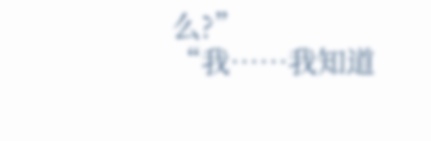么?”
“我……我知道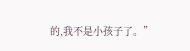的,我不是小孩子了。”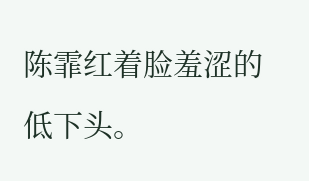陈霏红着脸羞涩的低下头。